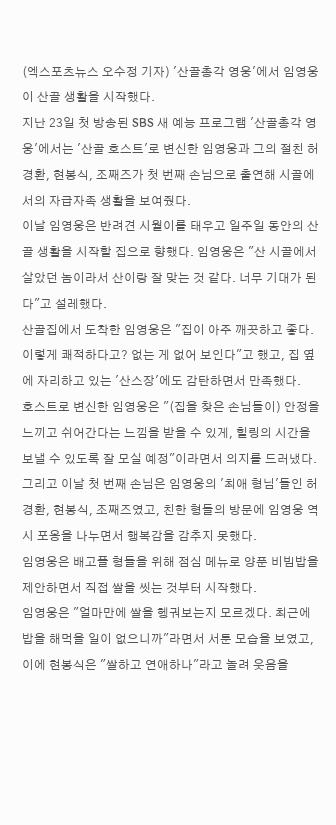(엑스포츠뉴스 오수정 기자) '산골총각 영웅'에서 임영웅이 산골 생활을 시작했다.
지난 23일 첫 방송된 SBS 새 예능 프로그램 '산골총각 영웅'에서는 '산골 호스트'로 변신한 임영웅과 그의 절친 허경환, 현봉식, 조째즈가 첫 번째 손님으로 출연해 시골에서의 자급자족 생활을 보여줬다.
이날 임영웅은 반려견 시월이를 태우고 일주일 동안의 산골 생활을 시작할 집으로 향했다. 임영웅은 "산 시골에서 살았던 놈이라서 산이랑 잘 맞는 것 같다. 너무 기대가 된다"고 설레했다.
산골집에서 도착한 임영웅은 "집이 아주 깨끗하고 좋다. 이렇게 쾌적하다고? 없는 게 없어 보인다"고 했고, 집 옆에 자리하고 있는 '산스장'에도 감탄하면서 만족했다.
호스트로 변신한 임영웅은 "(집을 찾은 손님들이) 안정을 느끼고 쉬어간다는 느낌을 받을 수 있게, 힐링의 시간을 보낼 수 있도록 잘 모실 예정"이라면서 의지를 드러냈다.
그리고 이날 첫 번째 손님은 임영웅의 '최애 형님'들인 허경환, 현봉식, 조째즈였고, 친한 형들의 방문에 임영웅 역시 포옹을 나누면서 행복감을 감추지 못했다.
임영웅은 배고플 형들을 위해 점심 메뉴로 양푼 비빔밥을 제안하면서 직접 쌀을 씻는 것부터 시작했다.
임영웅은 "얼마만에 쌀을 헹궈보는지 모르겠다. 최근에 밥을 해먹을 일이 없으니까"라면서 서툰 모습을 보였고, 이에 현봉식은 "쌀하고 연애하나"라고 놀려 웃음을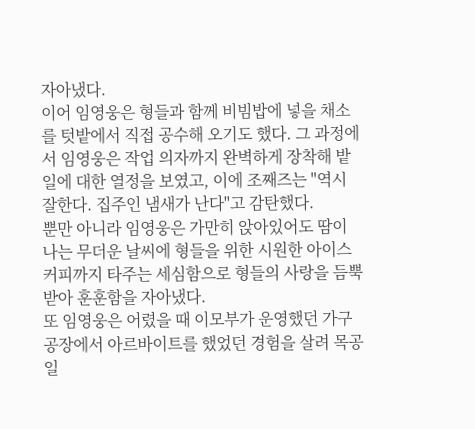자아냈다.
이어 임영웅은 형들과 함께 비빔밥에 넣을 채소를 텃밭에서 직접 공수해 오기도 했다. 그 과정에서 임영웅은 작업 의자까지 완벽하게 장착해 밭일에 대한 열정을 보였고, 이에 조째즈는 "역시 잘한다. 집주인 냄새가 난다"고 감탄했다.
뿐만 아니라 임영웅은 가만히 앉아있어도 땀이 나는 무더운 날씨에 형들을 위한 시원한 아이스 커피까지 타주는 세심함으로 형들의 사랑을 듬뿍 받아 훈훈함을 자아냈다.
또 임영웅은 어렸을 때 이모부가 운영했던 가구 공장에서 아르바이트를 했었던 경험을 살려 목공 일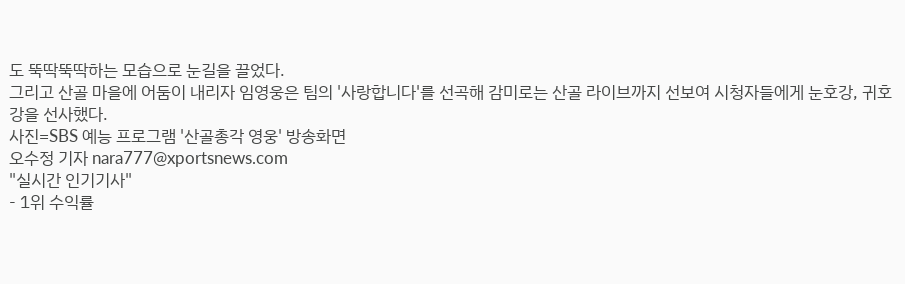도 뚝딱뚝딱하는 모습으로 눈길을 끌었다.
그리고 산골 마을에 어둠이 내리자 임영웅은 팀의 '사랑합니다'를 선곡해 감미로는 산골 라이브까지 선보여 시청자들에게 눈호강, 귀호강을 선사했다.
사진=SBS 예능 프로그램 '산골총각 영웅' 방송화면
오수정 기자 nara777@xportsnews.com
"실시간 인기기사"
- 1위 수익률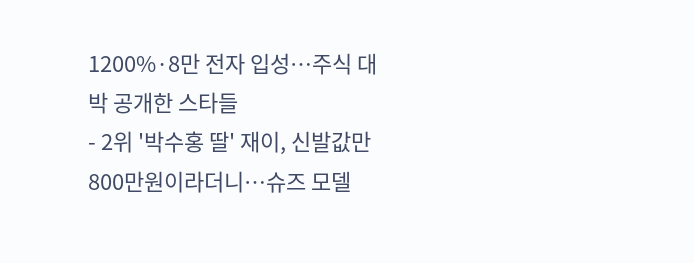1200%·8만 전자 입성…주식 대박 공개한 스타들
- 2위 '박수홍 딸' 재이, 신발값만 800만원이라더니…슈즈 모델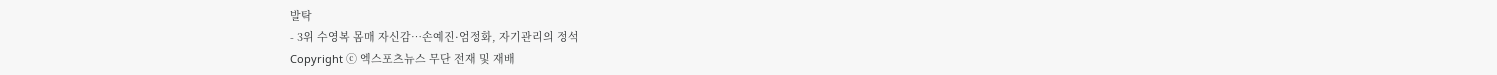발탁
- 3위 수영복 몸매 자신감…손예진·엄정화, 자기관리의 정석
Copyright ⓒ 엑스포츠뉴스 무단 전재 및 재배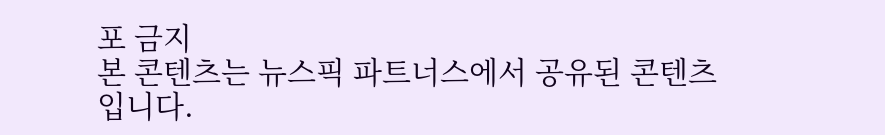포 금지
본 콘텐츠는 뉴스픽 파트너스에서 공유된 콘텐츠입니다.